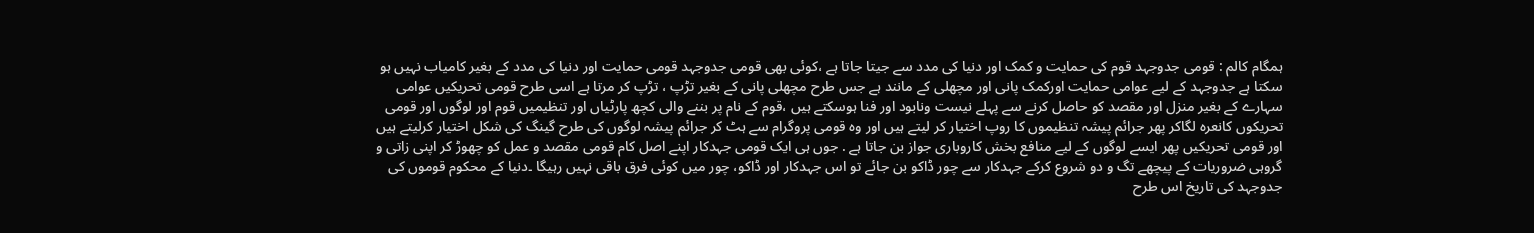ہمگام کالم : قومی جدوجہد قوم کی حمایت و کمک اور دنیا کی مدد سے جیتا جاتا ہے ،کوئی بھی قومی جدوجہد قومی حمایت اور دنیا کی مدد کے بغیر کامیاب نہیں ہو سکتا ہے جدوجہد کے لیے عوامی حمایت اورکمک پانی اور مچھلی کے مانند ہے جس طرح مچھلی پانی کے بغیر تڑپ ، تڑپ کر مرتا ہے اسی طرح قومی تحریکیں عوامی سہارے کے بغیر منزل اور مقصد کو حاصل کرنے سے پہلے نیست ونابود اور فنا ہوسکتے ہیں ،قوم کے نام پر بننے والی کچھ پارٹیاں اور تنظیمیں قوم اور لوگوں اور قومی تحریکوں کانعرہ لگاکر پھر جرائم پیشہ تنظیموں کا روپ اختیار کر لیتے ہیں اور وہ قومی پروگرام سے ہٹ کر جرائم پیشہ لوگوں کی طرح گینگ کی شکل اختیار کرلیتے ہیں اور قومی تحریکیں پھر ایسے لوگوں کے لیے منافع بخش کاروباری جواز بن جاتا ہے . جوں ہی ایک قومی جہدکار اپنے اصل کام قومی مقصد و عمل کو چھوڑ کر اپنی زاتی و گروہی ضروریات کے پیچھے تگ و دو شروع کرکے جہدکار سے چور ڈاکو بن جائے تو اس جہدکار اور ڈاکو، چور میں کوئی فرق باقی نہیں رہیگا ۔دنیا کے محکوم قوموں کی جدوجہد کی تاریخ اس طرح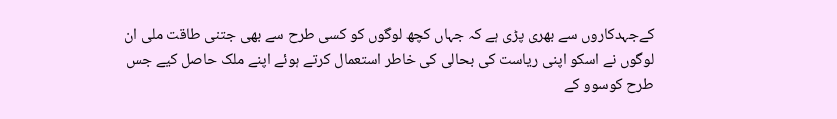کےجہدکاروں سے بھری پڑی ہے کہ جہاں کچھ لوگوں کو کسی طرح سے بھی جتنی طاقت ملی ان لوگوں نے اسکو اپنی ریاست کی بحالی کی خاطر استعمال کرتے ہوئے اپنے ملک حاصل کیے جس طرح کوسوو کے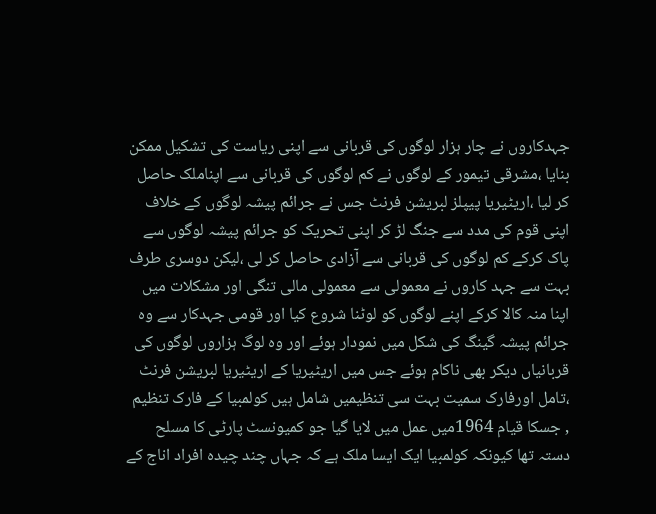جہدکاروں نے چار ہزار لوگوں کی قربانی سے اپنی ریاست کی تشکیل ممکن بنایا ،مشرقی تیمور کے لوگوں نے کم لوگوں کی قربانی سے اپناملک حاصل کر لیا ،اریٹیریا پیپلز لبریشن فرنٹ جس نے جرائم پیشہ لوگوں کے خلاف اپنی قوم کی مدد سے جنگ لڑ کر اپنی تحریک کو جرائم پیشہ لوگوں سے پاک کرکے کم لوگوں کی قربانی سے آزادی حاصل کر لی ،لیکن دوسری طرف بہت سے جہد کاروں نے معمولی سے معمولی مالی تنگی اور مشکلات میں اپنا منہ کالا کرکے اپنے لوگوں کو لوٹنا شروع کیا اور قومی جہدکار سے وہ جرائم پیشہ گینگ کی شکل میں نمودار ہوئے اور وہ لوگ ہزاروں لوگوں کی قربانیاں دیکر بھی ناکام ہوئے جس میں اریٹیریا کے اریٹیریا لبریشن فرنٹ ،تامل اورفارک سمیت بہت سی تنظیمیں شامل ہیں کولمبیا کے فارک تنظیم , جسکا قیام 1964میں عمل میں لایا گیا جو کمیونسٹ پارٹی کا مسلح دستہ تھا کیونکہ کولمبیا ایک ایسا ملک ہے کہ جہاں چند چیدہ افراد اناج کے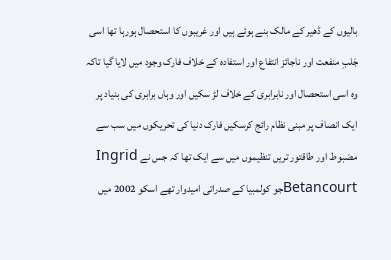بالیوں کے ڈھیر کے مالک بنے ہوئے ہیں اور غریبوں کا استحصال ہورہا تھا اسی جَلبِ منفعت اور ناجائز انتفاع اور استفادہ کے خلاف فارک وجود میں لایا گیا تاکہ وہ اسی استحصال اور نابرابری کے خلاف لڑ سکیں اور وہاں برابری کی بنیاد پر ایک انصاف پر مبنی نظام رائج کرسکیں فارک دنیا کی تحریکوں میں سب سے مضبوط اور طاقتور تریں تنظیموں میں سے ایک تھا کہ جس نے Ingrid Betancourtجو کولمبیا کے صدراتی امیدوار تھے اسکو 2002 میں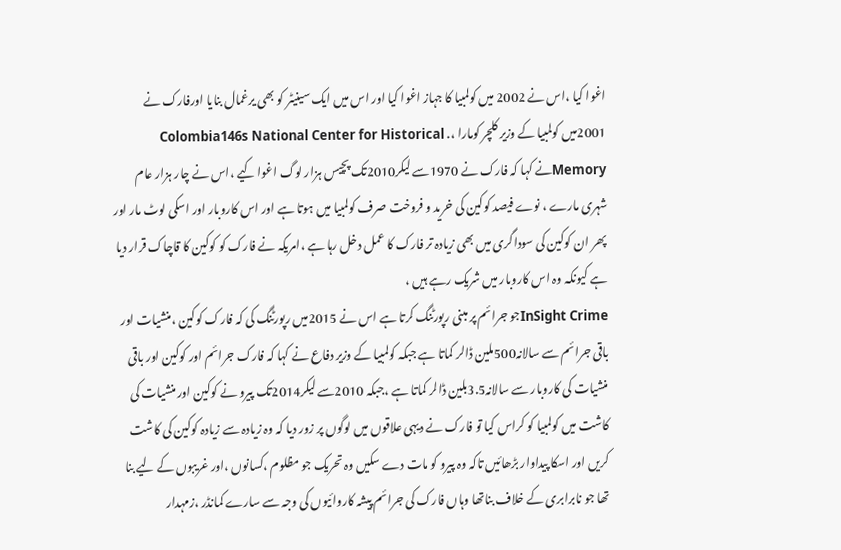اغوا کیا ،اس نے 2002 میں کولمبیا کا جہاز اغوا کیا اور اس میں ایک سینیٹر کو بھی یرغمال بنایا اورفارک نے 2001میں کولمبیا کے وزیر کلچر کومارا ،. Colombia146s National Center for Historical Memoryنے کہا کہ فارک نے 1970سے لیکر2010تک پچیس ہزار لوگ اغوا کیے ،اس نے چار ہزار عام شہری مارے ، نوے فیصد کوکین کی خرید و فروخت صرف کولمبیا میں ہوتا ہے اور اس کاروبار اور اسکی لوٹ مار اور پھر ان کوکین کی سوداگری میں بھی زیادہ تر فارک کا عمل دخل رہا ہے ،امریکہ نے فارک کو کوکین کا قاچاک قرار دیا ہے کیونکہ وہ اس کاروبار میں شریک رہے ہیں ،
InSight Crimeجو جرائم پر مبنی رپورٹنگ کرتا ہے اس نے 2015میں رپورٹنگ کی کہ فارک کوکین ،منشیات اور باقی جرائم سے سالانہ500ملین ڈالر کماتا ہے جبکہ کولمبیا کے وزیر دفاع نے کہا کہ فارک جرائم اور کوکین اور باقی منشیات کی کاروبار سے سالانہ3.5بلین ڈالر کماتا ہے ،جبکہ 2010سے لیکر2014تک پیرو نے کوکین اور منشیات کی کاشت میں کولمبیا کو کراس کیا تو فارک نے دیہی علاقوں میں لوگوں پر زور دیا کہ وہ زیادہ سے زیادہ کوکین کی کاشت کریں اور اسکا پیداوار بڑھائیں تاکہ وہ پیرو کو مات دے سکیں وہ تحریک جو مظلوم ،کسانوں ،اور غریبوں کے لیے بنا تھا جو نابرابری کے خلاف بناتھا وہاں فارک کی جرائم پیشہ کاروائیوں کی وجہ سے سارے کمانڈر ،زمہدار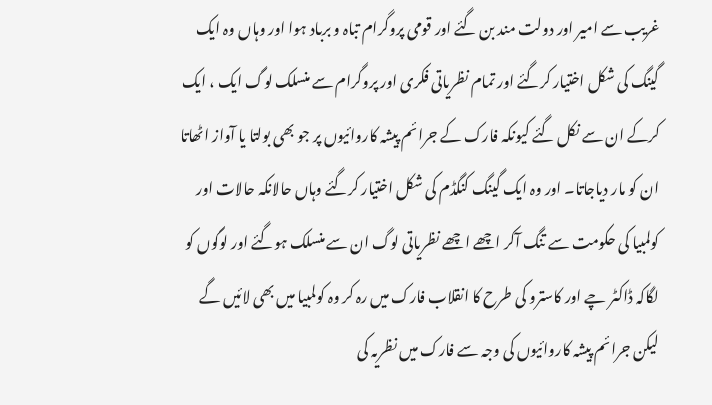غریب سے امیر اور دولت مند بن گئے اور قومی پروگرام تباہ و برباد ہوا اور وہاں وہ ایک گینگ کی شکل اختیار کرگئے اور تمام نظریاتی فکری اور پروگرام سے منسلک لوگ ایک ، ایک کرکے ان سے نکل گئے کیونکہ فارک کے جرائم پیشہ کاروائیوں پر جو بھی بولتا یا آواز اٹھاتا ان کو مار دیاجاتا۔ اور وہ ایک گینگ کنگڈم کی شکل اختیار کرگئے وہاں حالانکہ حالات اور کولمبیا کی حکومت سے تنگ آکر اچھے اچھے نظریاتی لوگ ان سے منسلک ہوگئے اور لوگوں کو لگاکہ ڈاکٹر چے اور کاسترو کی طرح کا انقلاب فارک میں رہ کر وہ کولمبیا میں بھی لائیں گے لیکن جرائم پیشہ کاروائیوں کی وجہ سے فارک میں نظریہ کی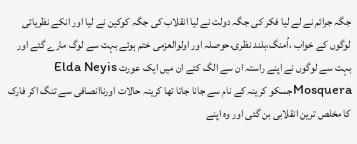جگہ جرائم نے لے لیا فکر کی جگہ دولت نے لیا انقلاب کی جگہ کوکین نے لیا اور انکے نظریاتی لوگوں کے خواب ،اُمنگ،بلند نظری،حوصلہ اور اولوالعزمی ختم ہوئے بہت سے لوگ مارے گئے اور بہت سے لوگوں نے اپنے راستہ ان سے الگ کئے ان میں ایک عورت Elda Neyis Mosqueraجسکو کرینہ کے نام سے جانا جاتا تھا کرینہ حالات اورناانصافی سے تنگ اکر فارک کا مخلص ترین انقلابی بن گئی اور وہ اپنے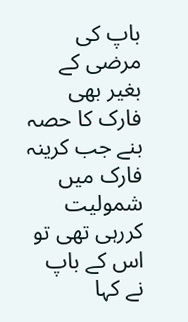باپ کی مرضی کے بغیر بھی فارک کا حصہ بنے جب کرینہ فارک میں شمولیت کررہی تھی تو اس کے باپ نے کہا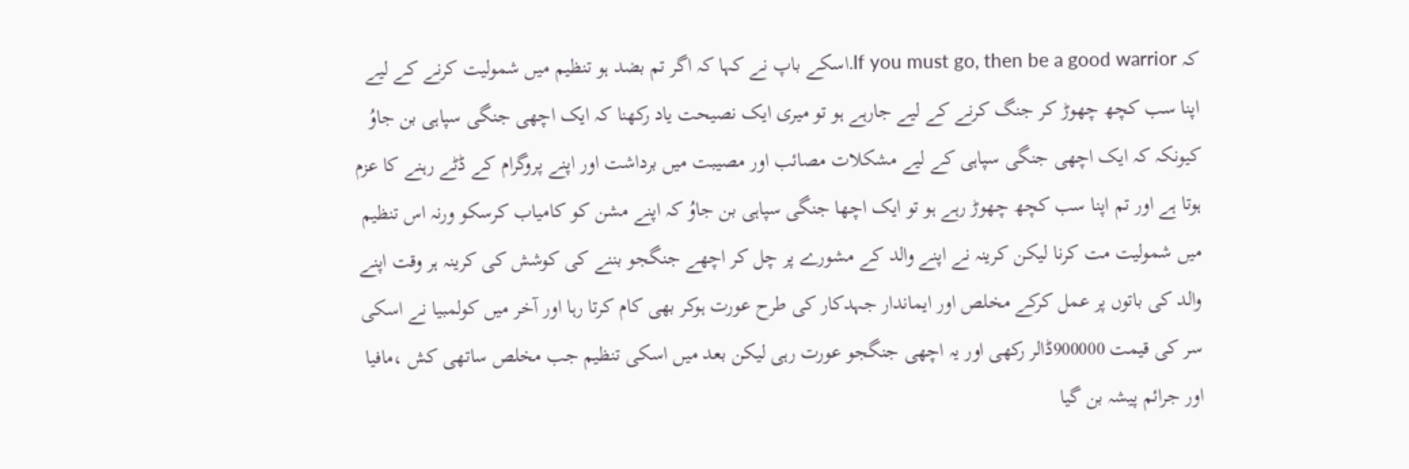کہ If you must go, then be a good warrior.اسکے باپ نے کہا کہ اگر تم بضد ہو تنظیم میں شمولیت کرنے کے لیے اپنا سب کچھ چھوڑ کر جنگ کرنے کے لیے جارہے ہو تو میری ایک نصیحت یاد رکھنا کہ ایک اچھی جنگی سپاہی بن جاوُ کیونکہ کہ ایک اچھی جنگی سپاہی کے لیے مشکلات مصائب اور مصیبت میں برداشت اور اپنے پروگرام کے ڈٹے رہنے کا عزم ہوتا ہے اور تم اپنا سب کچھ چھوڑ رہے ہو تو ایک اچھا جنگی سپاہی بن جاوُ کہ اپنے مشن کو کامیاب کرسکو ورنہ اس تنظیم میں شمولیت مت کرنا لیکن کرینہ نے اپنے والد کے مشورے پر چل کر اچھے جنگجو بننے کی کوشش کی کرینہ ہر وقت اپنے والد کی باتوں پر عمل کرکے مخلص اور ایماندار جہدکار کی طرح عورت ہوکر بھی کام کرتا رہا اور آخر میں کولمبیا نے اسکی سر کی قیمت 900000ڈالر رکھی اور یہ اچھی جنگجو عورت رہی لیکن بعد میں اسکی تنظیم جب مخلص ساتھی کش ،مافیا اور جرائم پیشہ بن گیا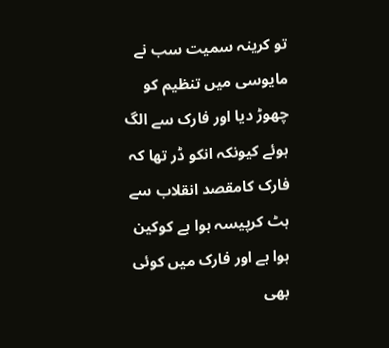تو کرینہ سمیت سب نے مایوسی میں تنظیم کو چھوڑ دیا اور فارک سے الگ ہوئے کیونکہ انکو ڈر تھا کہ فارک کامقصد انقلاب سے ہٹ کرپیسہ ہوا ہے کوکین ہوا ہے اور فارک میں کوئی بھی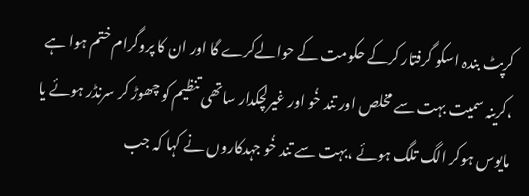کرپٹ بندہ اسکو گرفتار کرکے حکومت کے حوالےکرے گا اور ان کا پروگرام ختم ہوا ہے ،کرینہ سمیت بہت سے مخلص اور تند خُو اور غیرلچکدار ساتھی تنظیم کو چھوڑ کر سرنڈر ہوئے یا مایوس ہوکر الگ تلگ ہوئے ،بہت سے تند خُو جہدکاروں نے کہا کہ جب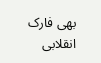بھی فارک انقلابی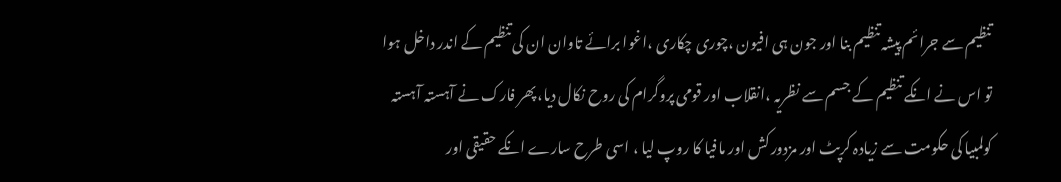تنظیم سے جرائم پیشہ تنظیم بنا اور جون ہی افیون ،چوری چکاری ،اغوا برائے تاوان ان کی تنظیم کے اندر داخل ہوا تو اس نے انکے تنظیم کے جسم سے نظریہ ،انقلاب اور قومی پروگرام کی روح نکال دیا،پھر فارک نے آہستہ آہستہ کولمبیا کی حکومت سے زیادہ کرپٹ اور مزدور کش اور مافیا کا روپ لیا ، اسی طرح سارے انکے حقیقی اور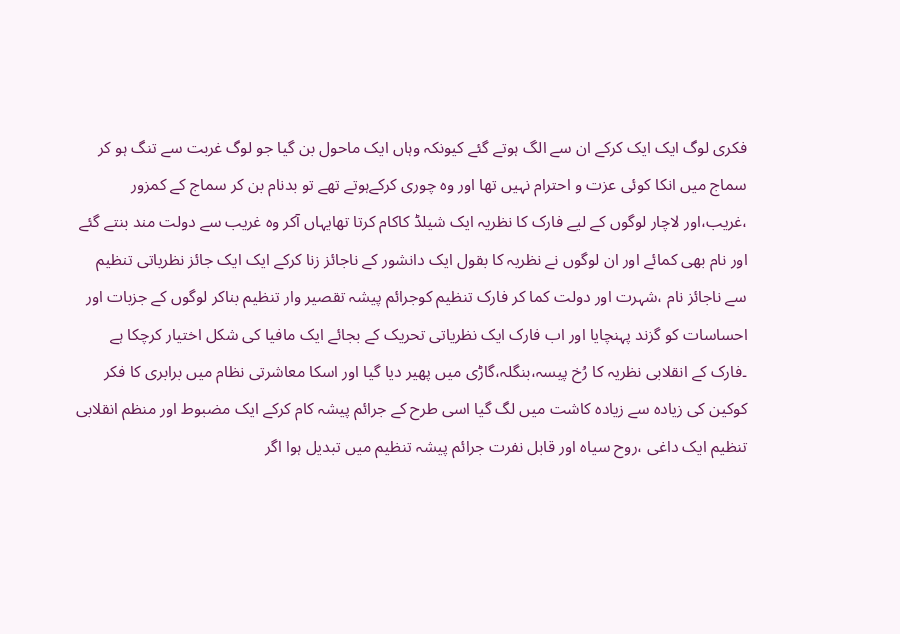فکری لوگ ایک ایک کرکے ان سے الگ ہوتے گئے کیونکہ وہاں ایک ماحول بن گیا جو لوگ غربت سے تنگ ہو کر سماج میں انکا کوئی عزت و احترام نہیں تھا اور وہ چوری کرکےہوتے تھے تو بدنام بن کر سماج کے کمزور ،غریب،اور لاچار لوگوں کے لیے فارک کا نظریہ ایک شیلڈ کاکام کرتا تھایہاں آکر وہ غریب سے دولت مند بنتے گئے اور نام بھی کمائے اور ان لوگوں نے نظریہ کا بقول ایک دانشور کے ناجائز زنا کرکے ایک ایک جائز نظریاتی تنظیم سے ناجائز نام ،شہرت اور دولت کما کر فارک تنظیم کوجرائم پیشہ تقصیر وار تنظیم بناکر لوگوں کے جزبات اور احساسات کو گزند پہنچایا اور اب فارک ایک نظریاتی تحریک کے بجائے ایک مافیا کی شکل اختیار کرچکا ہے ۔فارک کے انقلابی نظریہ کا رُخ پیسہ،بنگلہ،گاڑی میں پھیر دیا گیا اور اسکا معاشرتی نظام میں برابری کا فکر کوکین کی زیادہ سے زیادہ کاشت میں لگ گیا اسی طرح کے جرائم پیشہ کام کرکے ایک مضبوط اور منظم انقلابی تنظیم ایک داغی ،روح سیاہ اور قابل نفرت جرائم پیشہ تنظیم میں تبدیل ہوا اگر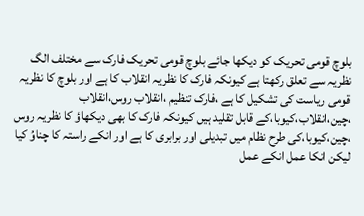بلوچ قومی تحریک کو دیکھا جائے بلوچ قومی تحریک فارک سے مختلف الگ نظریہ سے تعلق رکھتا ہے کیونکہ فارک کا نظریہ انقلاب کا ہے اور بلوچ کا نظریہ قومی ریاست کی تشکیل کا ہے ،فارک تنظیم ،انقلاب روس،انقلاب ،چین،انقلاب،کیوبا،کے قابل تقلید ہیں کیونکہ فارک کا بھی دیکھاؤ کا نظریہ روس ،چین،کیوبا،کی طرح نظام میں تبدیلی اور برابری کا ہے اور انکے راستہ کا چناوُ کیا لیکن انکا عمل انکے عمل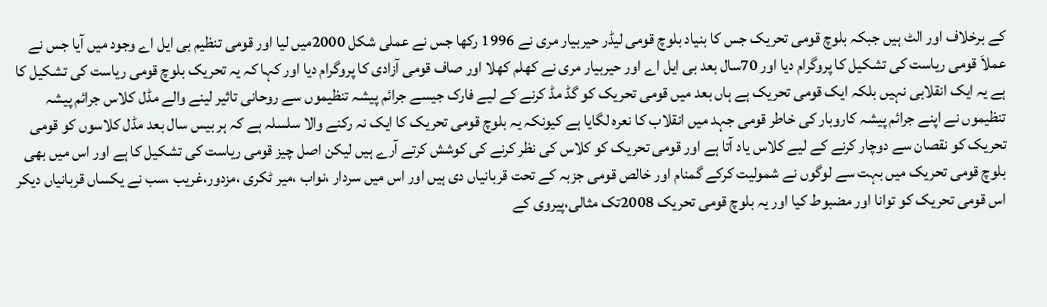کے برخلاف اور الٹ ہیں جبکہ بلوچ قومی تحریک جس کا بنیاد بلوچ قومی لیڈر حیربیار مری نے 1996 رکھا جس نے عملی شکل 2000میں لیا اور قومی تنظیم بی ایل اے وجود میں آیا جس نے عملاَ قومی ریاست کی تشکیل کا پروگرام دیا اور 70سال بعد بی ایل اے اور حیربیار مری نے کھلم کھلا اور صاف قومی آزادی کا پروگرام دیا اور کہا کہ یہ تحریک بلوچ قومی ریاست کی تشکیل کا ہے یہ ایک انقلابی نہیں بلکہ ایک قومی تحریک ہے ہاں بعد میں قومی تحریک کو گڈ مڈ کرنے کے لیے فارک جیسے جرائم پیشہ تنظیموں سے روحانی تاثیر لینے والے مڈل کلاس جرائم پیشہ تنظیموں نے اپنے جرائم پیشہ کاروبار کی خاطر قومی جہد میں انقلاب کا نعرہ لگایا ہے کیونکہ یہ بلوچ قومی تحریک کا ایک نہ رکنے والا سلسلہ ہے کہ ہر بیس سال بعد مڈل کلاسوں کو قومی تحریک کو نقصان سے دوچار کرنے کے لیے کلاس یاد آتا ہے اور قومی تحریک کو کلاس کی نظر کرنے کی کوشش کرتے آرے ہیں لیکن اصل چیز قومی ریاست کی تشکیل کا ہے اور اس میں بھی بلوچ قومی تحریک میں بہت سے لوگوں نے شمولیت کرکے گمنام اور خالص قومی جزبہ کے تحت قربانیاں دی ہیں اور اس میں سردار ،نواب ،میر ٹکری ،مزدور،غریب ،سب نے یکساں قربانیاں دیکر اس قومی تحریک کو توانا اور مضبوط کیا اور یہ بلوچ قومی تحریک 2008تک مثالی،پیروی کے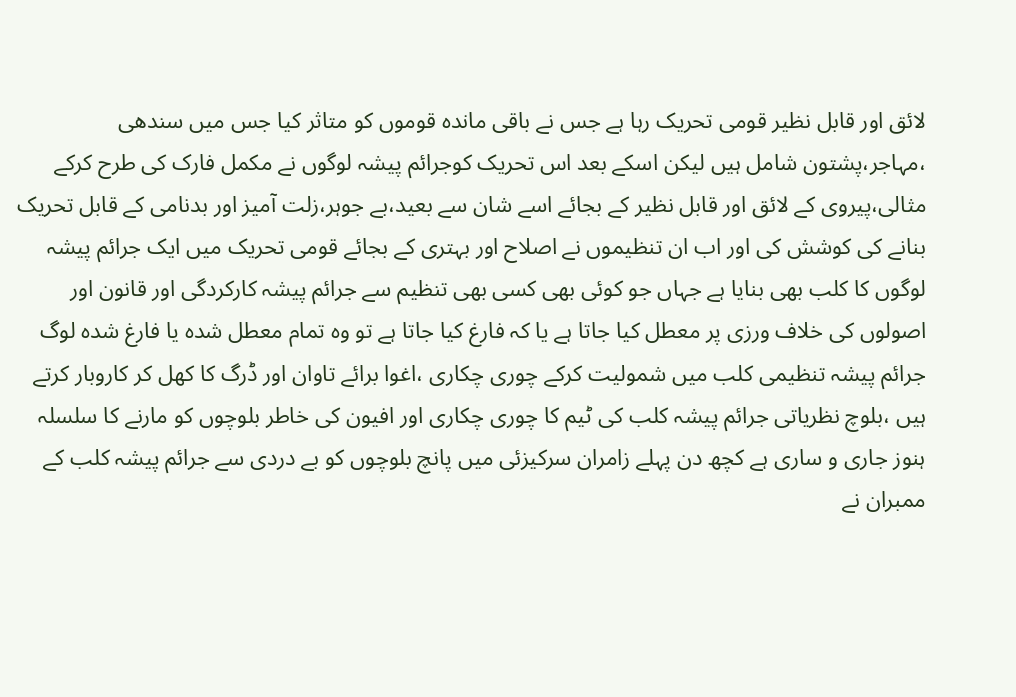لائق اور قابل نظیر قومی تحریک رہا ہے جس نے باقی ماندہ قوموں کو متاثر کیا جس میں سندھی ،مہاجر،پشتون شامل ہیں لیکن اسکے بعد اس تحریک کوجرائم پیشہ لوگوں نے مکمل فارک کی طرح کرکے مثالی،پیروی کے لائق اور قابل نظیر کے بجائے اسے شان سے بعید،بے جوہر،زلت آمیز اور بدنامی کے قابل تحریک بنانے کی کوشش کی اور اب ان تنظیموں نے اصلاح اور بہتری کے بجائے قومی تحریک میں ایک جرائم پیشہ لوگوں کا کلب بھی بنایا ہے جہاں جو کوئی بھی کسی بھی تنظیم سے جرائم پیشہ کارکردگی اور قانون اور اصولوں کی خلاف ورزی پر معطل کیا جاتا ہے یا کہ فارغ کیا جاتا ہے تو وہ تمام معطل شدہ یا فارغ شدہ لوگ جرائم پیشہ تنظیمی کلب میں شمولیت کرکے چوری چکاری ،اغوا برائے تاوان اور ڈرگ کا کھل کر کاروبار کرتے ہیں ،بلوچ نظریاتی جرائم پیشہ کلب کی ٹیم کا چوری چکاری اور افیون کی خاطر بلوچوں کو مارنے کا سلسلہ ہنوز جاری و ساری ہے کچھ دن پہلے زامران سرکیزئی میں پانچ بلوچوں کو بے دردی سے جرائم پیشہ کلب کے ممبران نے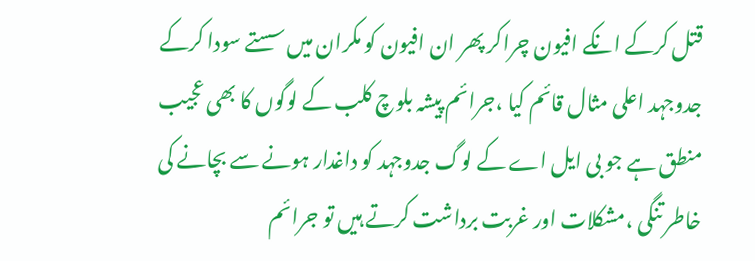قتل کرکے انکے افیون چراکر پھر ان افیون کو مکران میں سستے سودا کرکے جدوجہد اعلی مثال قائم کیا ،جرائم پیشہ بلوچ کلب کے لوگوں کا بھی عجیب منطق ہے جو بی ایل اے کے لوگ جدوجہد کو داغدار ہونے سے بچانے کی خاطر تنگی ،مشکلات اور غربت برداشت کرتے ہیں تو جرائم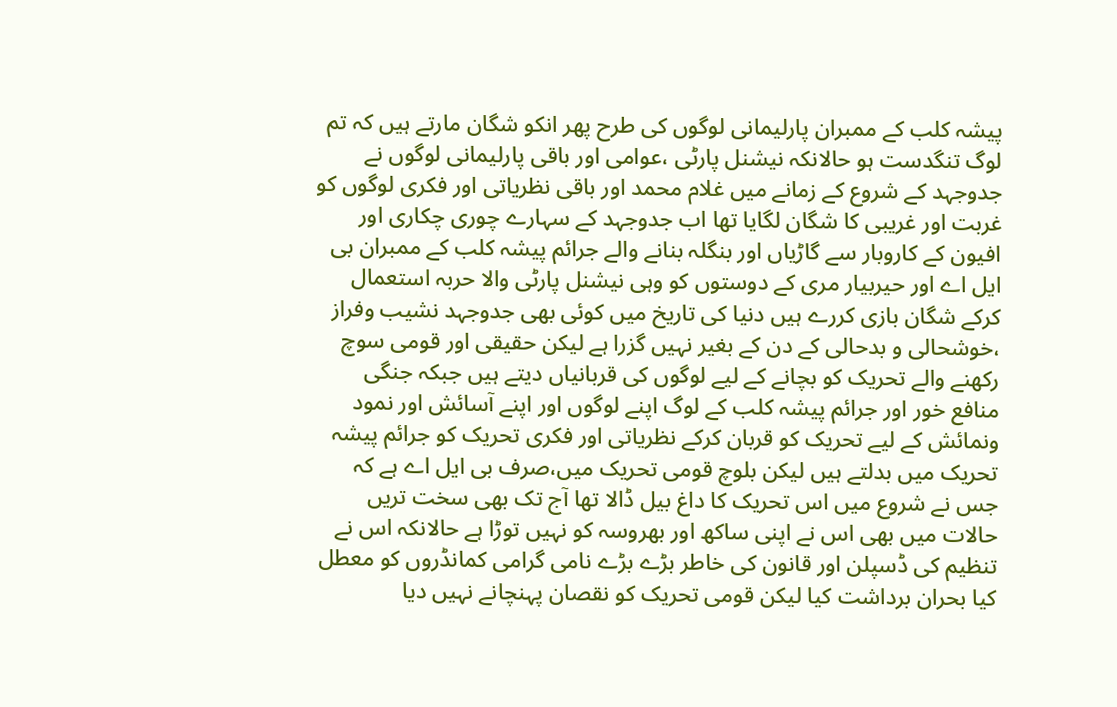پیشہ کلب کے ممبران پارلیمانی لوگوں کی طرح پھر انکو شگان مارتے ہیں کہ تم لوگ تنگدست ہو حالانکہ نیشنل پارٹی ،عوامی اور باقی پارلیمانی لوگوں نے جدوجہد کے شروع کے زمانے میں غلام محمد اور باقی نظریاتی اور فکری لوگوں کو غربت اور غریبی کا شگان لگایا تھا اب جدوجہد کے سہارے چوری چکاری اور افیون کے کاروبار سے گاڑیاں اور بنگلہ بنانے والے جرائم پیشہ کلب کے ممبران بی ایل اے اور حیربیار مری کے دوستوں کو وہی نیشنل پارٹی والا حربہ استعمال کرکے شگان بازی کررے ہیں دنیا کی تاریخ میں کوئی بھی جدوجہد نشیب وفراز ،خوشحالی و بدحالی کے دن کے بغیر نہیں گزرا ہے لیکن حقیقی اور قومی سوچ رکھنے والے تحریک کو بچانے کے لیے لوگوں کی قربانیاں دیتے ہیں جبکہ جنگی منافع خور اور جرائم پیشہ کلب کے لوگ اپنے لوگوں اور اپنے آسائش اور نمود ونمائش کے لیے تحریک کو قربان کرکے نظریاتی اور فکری تحریک کو جرائم پیشہ تحریک میں بدلتے ہیں لیکن بلوچ قومی تحریک میں،صرف بی ایل اے ہے کہ جس نے شروع میں اس تحریک کا داغ بیل ڈالا تھا آج تک بھی سخت تریں حالات میں بھی اس نے اپنی ساکھ اور بھروسہ کو نہیں توڑا ہے حالانکہ اس نے تنظیم کی ڈسپلن اور قانون کی خاطر بڑے بڑے نامی گرامی کمانڈروں کو معطل کیا بحران برداشت کیا لیکن قومی تحریک کو نقصان پہنچانے نہیں دیا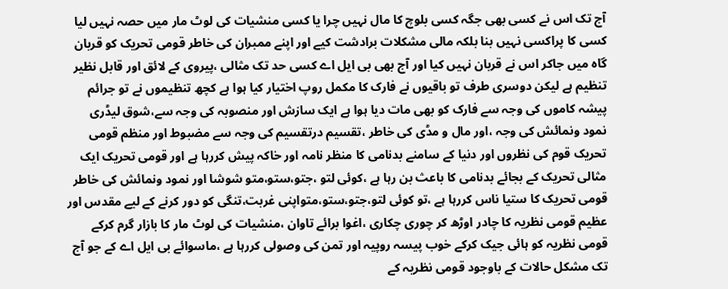آج تک اس نے کسی بھی جگہ کسی بلوچ کا مال نہیں چرا یا کسی منشیات کی لوٹ مار میں حصہ نہیں لیا کسی کا پراکسی نہیں بنا بلکہ مالی مشکلات برادشت کیے اور اپنے ممبران کی خاطر قومی تحریک کو قربان گاہ میں جاکر اس نے قربان نہیں کیا اور آج بھی بی ایل اے کسی حد تک مثالی ،پیروی کے لائق اور قابل نظیر تنظیم ہے لیکن دوسری طرف تو باقیوں نے فارک کا مکمل روپ اختیار کیا ہوا ہے کچھ تنظیموں نے تو جرائم پیشہ کاموں کی وجہ سے فارک کو بھی مات دیا ہوا ہے ایک سازش اور منصوبہ کی وجہ سے،شوق لیڈری نمود ونمائش کی وجہ ،اور مال و مڈی کی خاطر ،تقسیم درتقسیم کی وجہ سے مضبوط اور منظم قومی تحریک قوم کی نظروں اور دنیا کے سامنے بدنامی کا منظر نامہ اور خاکہ پیش کررہا ہے اور قومی تحریک ایک مثالی تحریک کے بجائے بدنامی کا باعث بن رہا ہے ،کوئی لتو ،جتو،ستو،متو شوشا اور نمود ونمائش کی خاطر قومی تحریک کا ستیا ناس کررہا ہے ،تو کوئی لتو،جتو،ستو،متواپنی غربت،تنگی کو دور کرنے کے لیے مقدس اور عظیم قومی نظریہ کا چادر اوڑھ کر چوری چکاری ،اغوا برائے تاوان ،منشیات کی لوٹ مار کا بازار گرم کرکے قومی نظریہ کو ہائی جیک کرکے خوب پیسہ روپیہ اور تمن کی وصولی کررہا ہے ،ماسوائے بی ایل اے کے جو آج تک مشکل حالات کے باوجود قومی نظریہ کے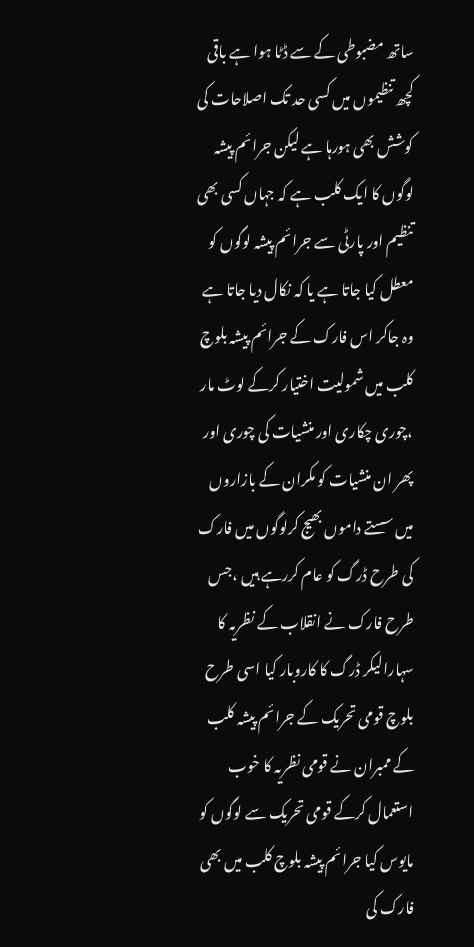ساتھ مضبوطی کے سے ڈٹا ہوا ہے باقی کچھ تنظیموں میں کسی حد تک اصلاحات کی کوشش بھی ہورہا ہے لیکن جرائم پیشہ لوگوں کا ایک کلب ہے کہ جہاں کسی بھی تنظیم اور پارٹی سے جرائم پیشہ لوگوں کو معطل کیا جاتا ہے یا کہ نکال دیا جاتا ہے وہ جاکر اس فارک کے جرائم پیشہ بلوچ کلب میں شمولیت اختیار کرکے لوٹ مار ،چوری چکاری اور منشیات کی چوری اور پھر ان منشیات کو مکران کے بازاروں میں سستے داموں بھیج کرلوگوں میں فارک کی طرح ڈرگ کو عام کررہے ہیں ،جس طرح فارک نے انقلاب کے نظریہ کا سہارالیکر ڈرگ کا کاروبار کیا اسی طرح بلوچ قومی تحریک کے جرائم پیشہ کلب کے ممبران نے قومی نظریہ کا خوب استعمال کرکے قومی تحریک سے لوگوں کو مایوس کیا جرائم پیشہ بلوچ کلب میں بھی فارک کی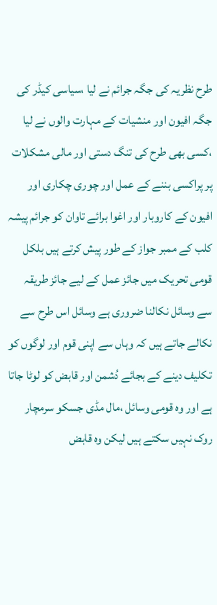طرح نظریہ کی جگہ جرائم نے لیا ،سیاسی کیڈر کی جگہ افیون اور منشیات کے مہارت والوں نے لیا ،کسی بھی طرح کی تنگ دستی اور مالی مشکلات پر پراکسی بننے کے عمل اور چوری چکاری اور افیون کے کاروبار اور اغوا برائے تاوان کو جرائم پیشہ کلب کے ممبر جواز کے طور پیش کرتے ہیں بلکل قومی تحریک میں جائز عمل کے لیے جائز طریقہ سے وسائل نکالنا ضروری ہے وسائل اس طرح سے نکالے جاتے ہیں کہ وہاں سے اپنی قوم اور لوگوں کو تکلیف دینے کے بجائے دُشمن اور قابض کو لوٹا جاتا ہے اور وہ قومی وسائل ،مال مڈی جسکو سرمچار روک نہیں سکتے ہیں لیکن وہ قابض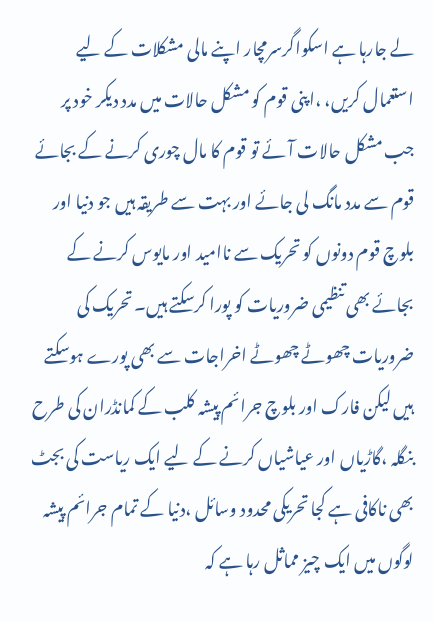لے جارہا ہے اسکواگرسرمچار اپنے مالی مشکلات کے لیے استعمال کریں، ،اپنی قوم کو مشکل حالات میں مدد دیکر خود پر جب مشکل حالات آئے تو قوم کا مال چوری کرنے کے بجائے قوم سے مدد مانگ لی جائے اور بہت سے طریقہ ہیں جو دنیا اور بلوچ قوم دونوں کو تحریک سے ناامید اور مایوس کرنے کے بجائے بھی تنظیمی ضروریات کو پورا کرسکتے ہیں۔ تحریک کی ضروریات چھوٹے چھوٹے اخراجات سے بھی پورے ہوسکتے ہیں لیکن فارک اور بلوچ جرائم پیشہ کلب کے کمانڈران کی طرح بنگلہ ،گاڑیاں اور عیاشیاں کرنے کے لیے ایک ریاست کی بجٹ بھی ناکافی ہے کجا تحریکی محدود وسائل ،دنیا کے تمام جرائم پیشہ لوگوں میں ایک چیز مماثل رہا ہے کہ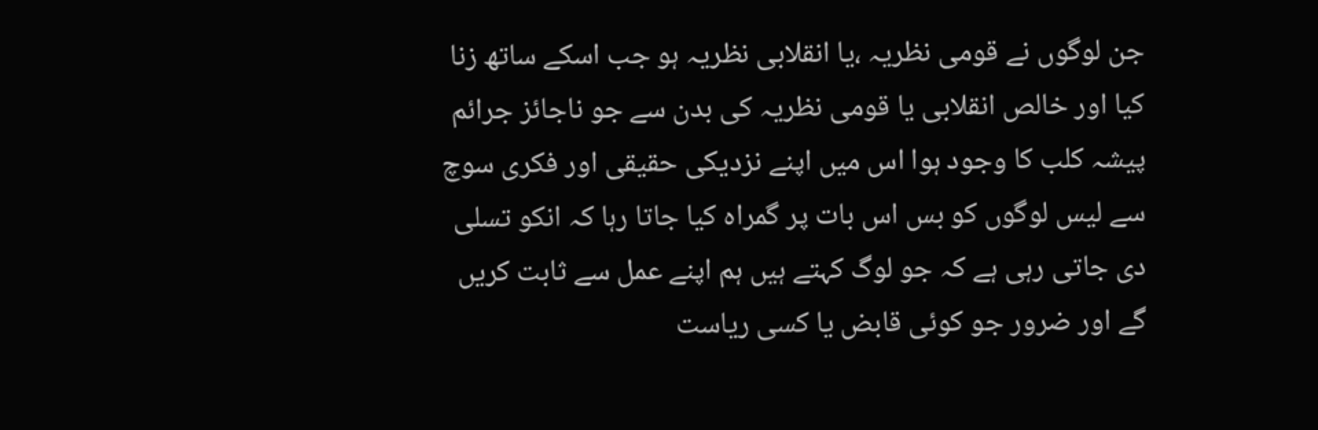جن لوگوں نے قومی نظریہ ،یا انقلابی نظریہ ہو جب اسکے ساتھ زنا کیا اور خالص انقلابی یا قومی نظریہ کی بدن سے جو ناجائز جرائم پیشہ کلب کا وجود ہوا اس میں اپنے نزدیکی حقیقی اور فکری سوچ سے لیس لوگوں کو بس اس بات پر گمراہ کیا جاتا رہا کہ انکو تسلی دی جاتی رہی ہے کہ جو لوگ کہتے ہیں ہم اپنے عمل سے ثابت کریں گے اور ضرور جو کوئی قابض یا کسی ریاست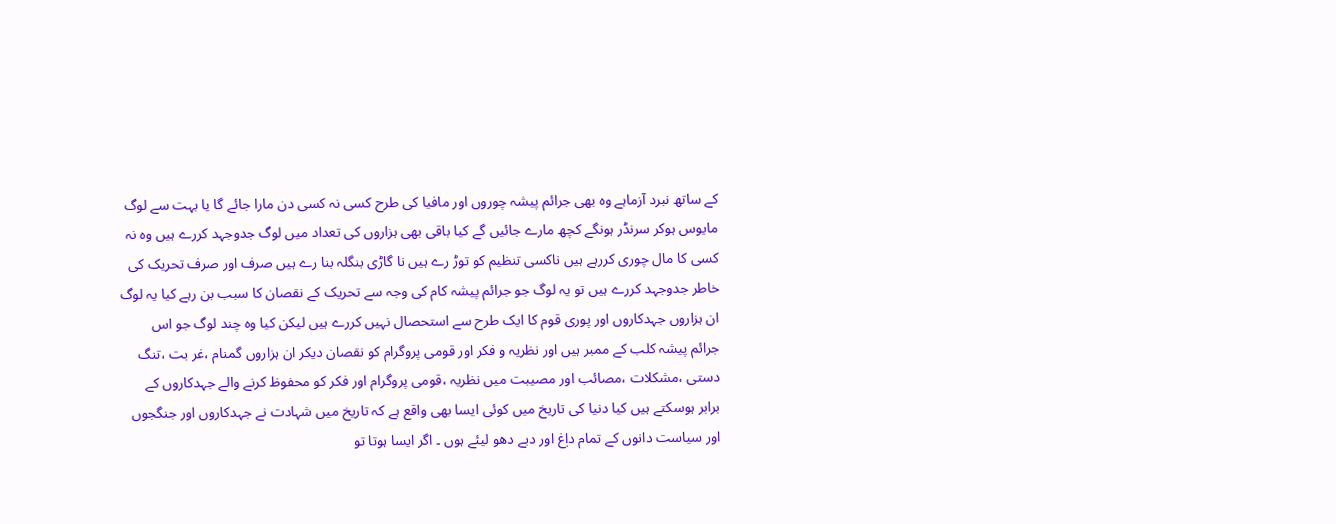کے ساتھ نبرد آزماہے وہ بھی جرائم پیشہ چوروں اور مافیا کی طرح کسی نہ کسی دن مارا جائے گا یا بہت سے لوگ مایوس ہوکر سرنڈر ہونگے کچھ مارے جائیں گے کیا باقی بھی ہزاروں کی تعداد میں لوگ جدوجہد کررے ہیں وہ نہ کسی کا مال چوری کررہے ہیں ناکسی تنظیم کو توڑ رے ہیں نا گاڑی بنگلہ بنا رے ہیں صرف اور صرف تحریک کی خاطر جدوجہد کررے ہیں تو یہ لوگ جو جرائم پیشہ کام کی وجہ سے تحریک کے نقصان کا سبب بن رہے کیا یہ لوگ ان ہزاروں جہدکاروں اور پوری قوم کا ایک طرح سے استحصال نہیں کررے ہیں لیکن کیا وہ چند لوگ جو اس جرائم پیشہ کلب کے ممبر ہیں اور نظریہ و فکر اور قومی پروگرام کو نقصان دیکر ان ہزاروں گمنام ،غر بت ،تنگ دستی ،مشکلات ،مصائب اور مصیبت میں نظریہ ،قومی پروگرام اور فکر کو محفوظ کرنے والے جہدکاروں کے برابر ہوسکتے ہیں کیا دنیا کی تاریخ میں کوئی ایسا بھی واقع ہے کہ تاریخ میں شہادت نے جہدکاروں اور جنگجوں اور سیاست دانوں کے تمام داٖغ اور دبے دھو لیئے ہوں ۔ اگر ایسا ہوتا تو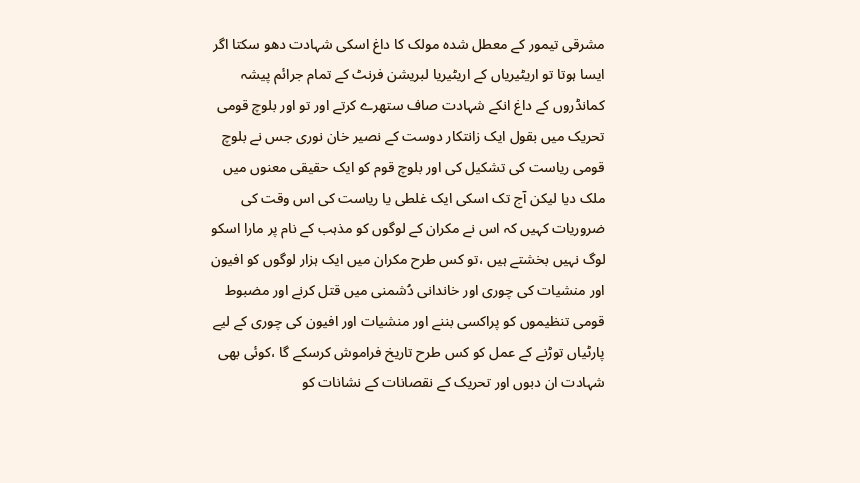مشرقی تیمور کے معطل شدہ مولک کا داغ اسکی شہادت دھو سکتا اگر ایسا ہوتا تو اریٹیریاں کے اریٹیریا لبریشن فرنٹ کے تمام جرائم پیشہ کمانڈروں کے داغ انکے شہادت صاف ستھرے کرتے اور تو اور بلوچ قومی تحریک میں بقول ایک زانتکار دوست کے نصیر خان نوری جس نے بلوچ قومی ریاست کی تشکیل کی اور بلوچ قوم کو ایک حقیقی معنوں میں ملک دیا لیکن آج تک اسکی ایک غلطی یا ریاست کی اس وقت کی ضروریات کہیں کہ اس نے مکران کے لوگوں کو مذہب کے نام پر مارا اسکو لوگ نہیں بخشتے ہیں ،تو کس طرح مکران میں ایک ہزار لوگوں کو افیون اور منشیات کی چوری اور خاندانی دُشمنی میں قتل کرنے اور مضبوط قومی تنظیموں کو پراکسی بننے اور منشیات اور افیون کی چوری کے لیے پارٹیاں توڑنے کے عمل کو کس طرح تاریخ فراموش کرسکے گا ،کوئی بھی شہادت ان دبوں اور تحریک کے نقصانات کے نشانات کو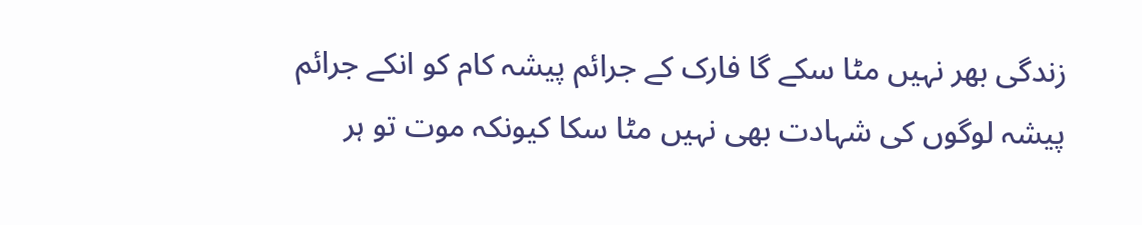زندگی بھر نہیں مٹا سکے گا فارک کے جرائم پیشہ کام کو انکے جرائم پیشہ لوگوں کی شہادت بھی نہیں مٹا سکا کیونکہ موت تو ہر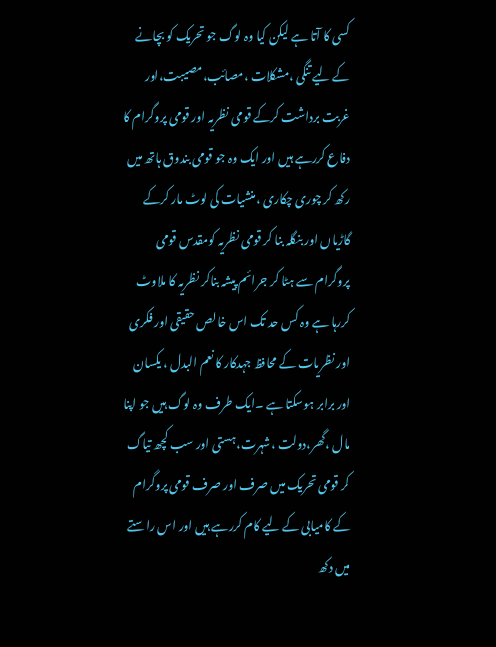کسی کا آتا ہے لیکن کیا وہ لوگ جو تحریک کو بچانے کے لیے تنگی ،مشکلات ،مصائب،مصیبت،اور غربت برداشت کرکے قومی نظریہ اور قومی پروگرام کا دفاع کررہے ہیں اور ایک وہ جو قومی بندوق ہاتھ میں رکھ کر چوری چکاری ،منشیات کی لوٹ مار کرکے گاڑیاں اور بنگلہ بنا کر قومی نظریہ کومقدس قومی پروگرام سے ہٹا کر جرائم پیشہ بناکر نظریہ کا ملاوٹ کررہا ہے وہ کس حد تک اس خالص حقیقی اور فکری اور نظریات کے محافظ جہدکار کا نعم البدل ، یکسان اور برابر ہوسکتا ہے ۔ایک طرف وہ لوگ ہیں جو اپنا مال ،گھر،دولت ،شہرت،ہستی اور سب کچھ تیاگ کر قومی تحریک میں صرف اور صرف قومی پروگرام کے کامیابی کے لیے کام کررہے ہیں اور اس راستے میں دکھ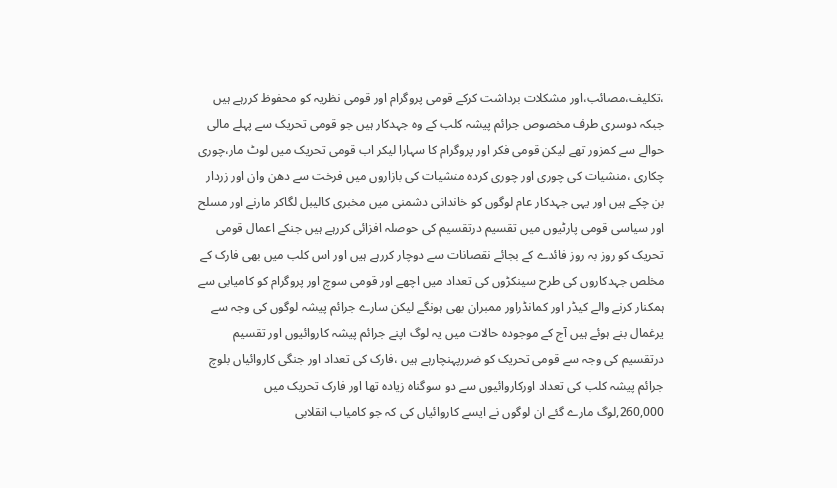،تکلیف،مصائب،اور مشکلات برداشت کرکے قومی پروگرام اور قومی نظریہ کو محفوظ کررہے ہیں جبکہ دوسری طرف مخصوص جرائم پیشہ کلب کے وہ جہدکار ہیں جو قومی تحریک سے پہلے مالی حوالے سے کمزور تھے لیکن قومی فکر اور پروگرام کا سہارا لیکر اب قومی تحریک میں لوٹ مار،چوری چکاری ،منشیات کی چوری اور چوری کردہ منشیات کی بازاروں میں فرخت سے دھن وان اور زردار بن چکے ہیں اور یہی جہدکار عام لوگوں کو خاندانی دشمنی میں مخبری کالیبل لگاکر مارنے اور مسلح اور سیاسی قومی پارٹیوں میں تقسیم درتقسیم کی حوصلہ افزائی کررہے ہیں جنکے اعمال قومی تحریک کو روز بہ روز فائدے کے بجائے نقصانات سے دوچار کررہے ہیں اور اس کلب میں بھی فارک کے مخلص جہدکاروں کی طرح سینکڑوں کی تعداد میں اچھے اور قومی سوچ اور پروگرام کو کامیابی سے ہمکنار کرنے والے کیڈر اور کمانڈراور ممبران بھی ہونگے لیکن سارے جرائم پیشہ لوگوں کی وجہ سے یرغمال بنے ہوئے ہیں آج کے موجودہ حالات میں یہ لوگ اپنے جرائم پیشہ کاروائیوں اور تقسیم درتقسیم کی وجہ سے قومی تحریک کو ضررپہنچارہے ہیں ،فارک کی تعداد اور جنگی کاروائیاں بلوچ جرائم پیشہ کلب کی تعداد اورکاروائیوں سے دو سوگناہ زیادہ تھا اور فارک تحریک میں 260,000,لوگ مارے گئے ان لوگوں نے ایسے کاروائیاں کی کہ جو کامیاب انقلابی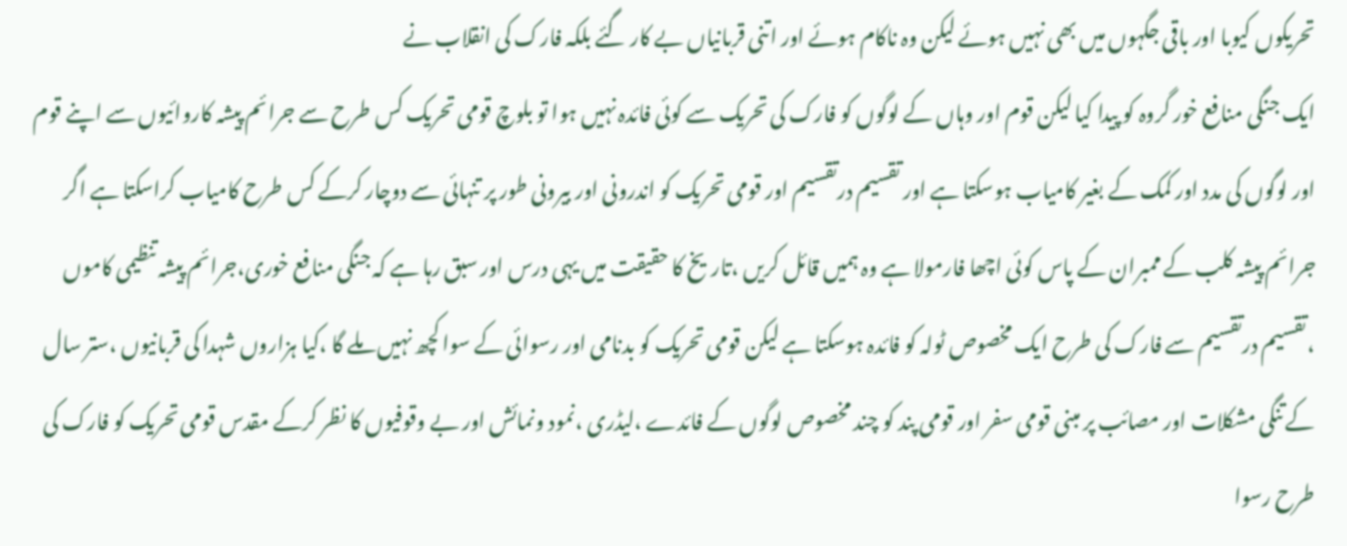تحریکوں کیوبا اور باقی جگہوں میں بھی نہیں ہوئے لیکن وہ ناکام ہوئے اور اتنی قربانیاں بے کار گئے بلکہ فارک کی انقلاب نے
ایک جنگی منافع خور گروہ کو پیدا کیا لیکن قوم اور وہاں کے لوگوں کو فارک کی تحریک سے کوئی فائدہ نہیں ہوا تو بلوچ قومی تحریک کس طرح سے جرائم پیشہ کاروائیوں سے اپنے قوم اور لوگوں کی مدد اور کمک کے بغیر کامیاب ہوسکتا ہے اور تقسیم درتقسیم اور قومی تحریک کو اندرونی اور بیرونی طور پر تنہائی سے دوچار کرکے کس طرح کامیاب کراسکتا ہے اگر جرائم پیشہ کلب کے ممبران کے پاس کوئی اچھا فارمولا ہے وہ ہمیں قائل کریں ،تاریخ کا حقیقت میں یہی درس اور سبق رہا ہے کہ جنگی منافع خوری،جرائم پیشہ تنظیمی کاموں ،تقسیم درتقسیم سے فارک کی طرح ایک مخصوص ٹولہ کو فائدہ ہوسکتا ہے لیکن قومی تحریک کو بدنامی اور رسوائی کے سوا کچھ نہیں ملے گا ،کیا ہزاروں شہدا کی قربانیوں ،ستر سال کے تنگی مشکلات اور مصائب پر مبنی قومی سفر اور قومی پند کو چند مخصوص لوگوں کے فائدے ،لیڈری ،نمود ونمائش اور بے وقوفیوں کا نظر کرکے مقدس قومی تحریک کو فارک کی طرح رسوا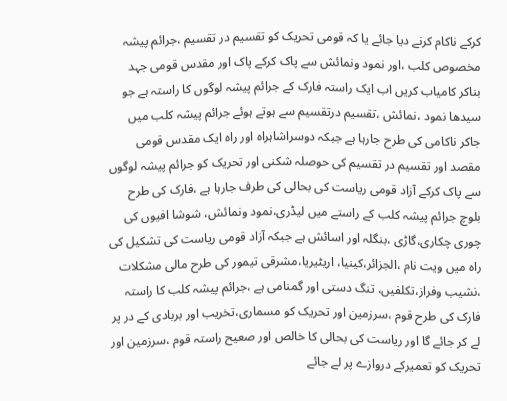کرکے ناکام کرنے دیا جائے یا کہ قومی تحریک کو تقسیم در تقسیم ،جرائم پیشہ مخصوص کلب ،اور نمود ونمائش سے پاک کرکے پاک اور مقدس قومی جہد بناکر کامیاب کریں اب ایک راستہ فارک کے جرائم پیشہ لوگوں کا راستہ ہے جو سیدھا نمود ،نمائش ،تقسیم درتقسیم سے ہوتے ہوئے جرائم پیشہ کلب میں جاکر ناکامی کی طرح جارہا ہے جبکہ دوسراشاہراہ اور راہ ایک مقدس قومی مقصد اور تقسیم در تقسیم کی حوصلہ شکنی اور تحریک کو جرائم پیشہ لوگوں سے پاک کرکے آزاد قومی ریاست کی بحالی کی طرف جارہا ہے ،فارک کی طرح بلوچ جرائم پیشہ کلب کے راستے میں لیڈری،نمود ونمائش، شوشا افیوں کی چوری چکاری،گاڑی ،بنگلہ اور اسائش ہے جبکہ آزاد قومی ریاست کی تشکیل کی راہ میں ویت نام ،الجزائر،کینیا، اریٹیریا،مشرقی تیمور کی طرح مالی مشکلات ،نشیب وفراز،تکلفیں، تنگ دستی اور گمنامی ہے ،جرائم پیشہ کلب کا راستہ فارک کی طرح قوم ،سرزمین اور تحریک کو مسماری،تخریب اور بربادی کے در پر لے کر جائے گا اور ریاست کی بحالی کا خالص اور صعیح راستہ قوم ،سرزمین اور تحریک کو تعمیرکے دروازے پر لے جائے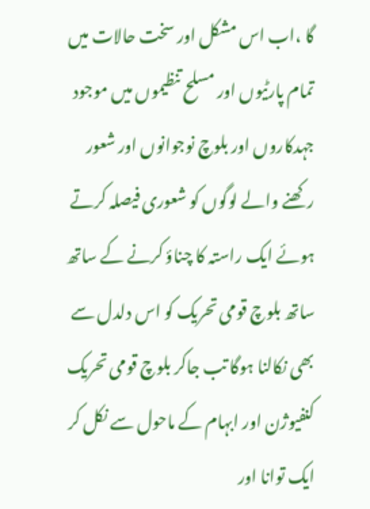گا ،اب اس مشکل اور سخت حالات میں تمام پارٹیوں اور مسلح تنظیموں میں موجود جہدکاروں اور بلوچ نوجوانوں اور شعور رکھنے والے لوگوں کو شعوری فیصلہ کرتے ہوئے ایک راستہ کا چناؤ کرنے کے ساتھ ساتھ بلوچ قومی تحریک کو اس دلدل سے بھی نکالنا ہوگا تب جاکر بلوچ قومی تحریک کنفیوژن اور ابہام کے ماحول سے نکل کر ایک توانا اور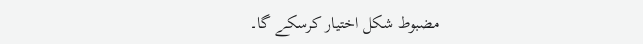مضبوط شکل اختیار کرسکے گا۔